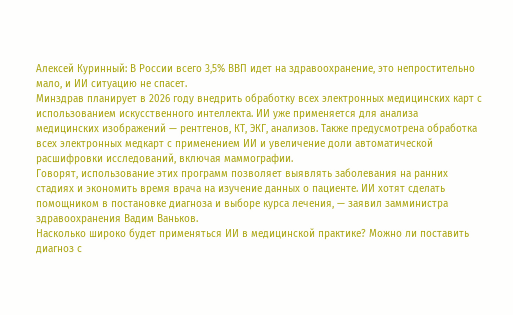Алексей Куринный: В России всего 3,5% ВВП идет на здравоохранение, это непростительно мало, и ИИ ситуацию не спасет.
Минздрав планирует в 2026 году внедрить обработку всех электронных медицинских карт с использованием искусственного интеллекта. ИИ уже применяется для анализа медицинских изображений — рентгенов, КТ, ЭКГ, анализов. Также предусмотрена обработка всех электронных медкарт с применением ИИ и увеличение доли автоматической расшифровки исследований, включая маммографии.
Говорят, использование этих программ позволяет выявлять заболевания на ранних стадиях и экономить время врача на изучение данных о пациенте. ИИ хотят сделать помощником в постановке диагноза и выборе курса лечения, — заявил замминистра здравоохранения Вадим Ваньков.
Насколько широко будет применяться ИИ в медицинской практике? Можно ли поставить диагноз с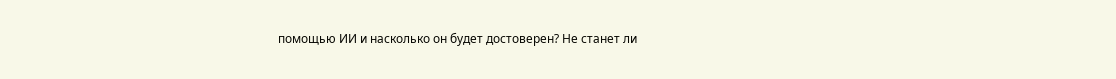помощью ИИ и насколько он будет достоверен? Не станет ли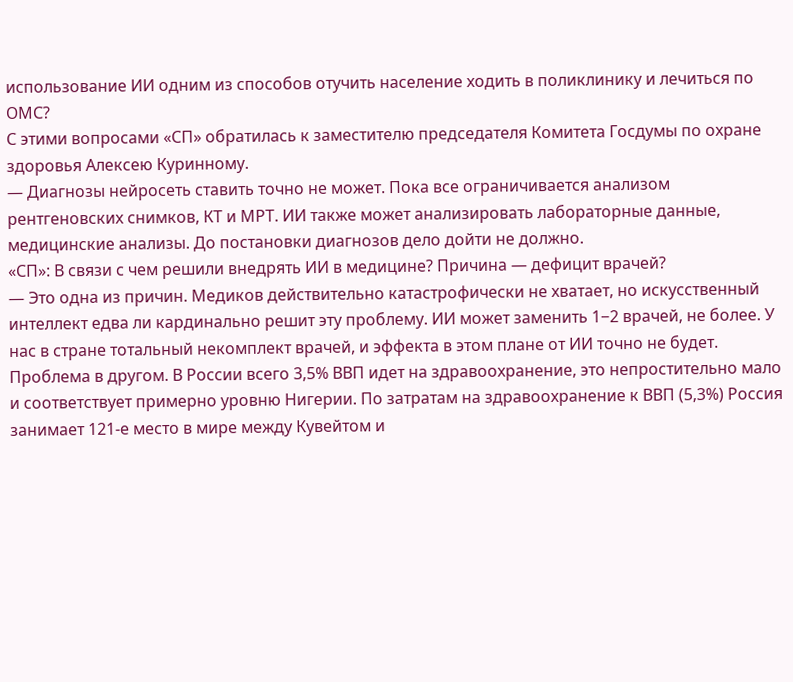использование ИИ одним из способов отучить население ходить в поликлинику и лечиться по ОМС?
С этими вопросами «СП» обратилась к заместителю председателя Комитета Госдумы по охране здоровья Алексею Куринному.
— Диагнозы нейросеть ставить точно не может. Пока все ограничивается анализом рентгеновских снимков, КТ и МРТ. ИИ также может анализировать лабораторные данные, медицинские анализы. До постановки диагнозов дело дойти не должно.
«СП»: В связи с чем решили внедрять ИИ в медицине? Причина — дефицит врачей?
— Это одна из причин. Медиков действительно катастрофически не хватает, но искусственный интеллект едва ли кардинально решит эту проблему. ИИ может заменить 1−2 врачей, не более. У нас в стране тотальный некомплект врачей, и эффекта в этом плане от ИИ точно не будет.
Проблема в другом. В России всего 3,5% ВВП идет на здравоохранение, это непростительно мало и соответствует примерно уровню Нигерии. По затратам на здравоохранение к ВВП (5,3%) Россия занимает 121-е место в мире между Кувейтом и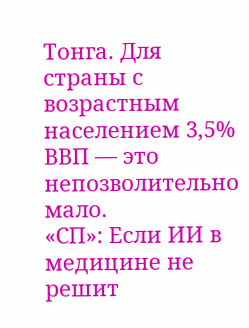Тонга. Для страны с возрастным населением 3,5% ВВП — это непозволительно мало.
«СП»: Если ИИ в медицине не решит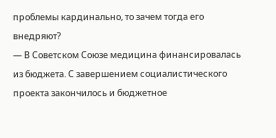проблемы кардинально, то зачем тогда его внедряют?
— В Советском Союзе медицина финансировалась из бюджета. С завершением социалистического проекта закончилось и бюджетное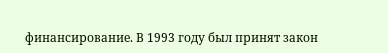финансирование. В 1993 году был принят закон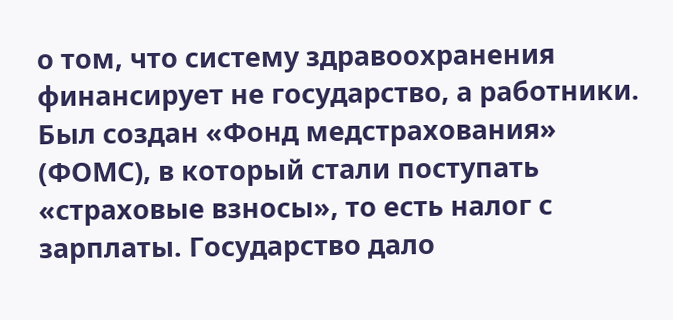о том, что систему здравоохранения финансирует не государство, а работники.
Был создан «Фонд медстрахования» (ФОМС), в который стали поступать «страховые взносы», то есть налог с зарплаты. Государство дало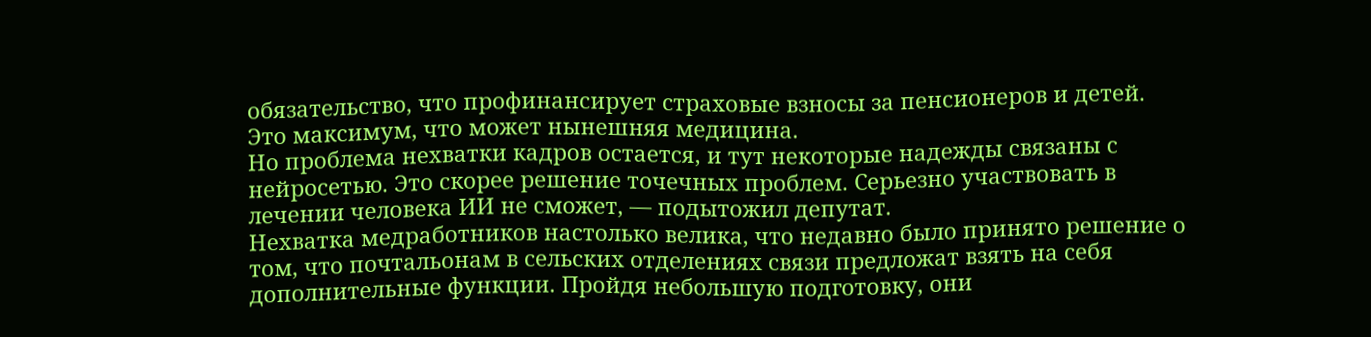обязательство, что профинансирует страховые взносы за пенсионеров и детей. Это максимум, что может нынешняя медицина.
Но проблема нехватки кадров остается, и тут некоторые надежды связаны с нейросетью. Это скорее решение точечных проблем. Серьезно участвовать в лечении человека ИИ не сможет, — подытожил депутат.
Нехватка медработников настолько велика, что недавно было принято решение о том, что почтальонам в сельских отделениях связи предложат взять на себя дополнительные функции. Пройдя небольшую подготовку, они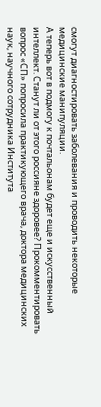смогут диагностировать заболевания и проводить некоторые медицинские манипуляции.
А теперь вот в подмогу к почтальонам будет еще и искусственный интеллект. Станут ли от этого россияне здоровее? Прокомментировать вопрос «СП» попросила практикующего врача, доктора медицинских наук, научного сотрудника Института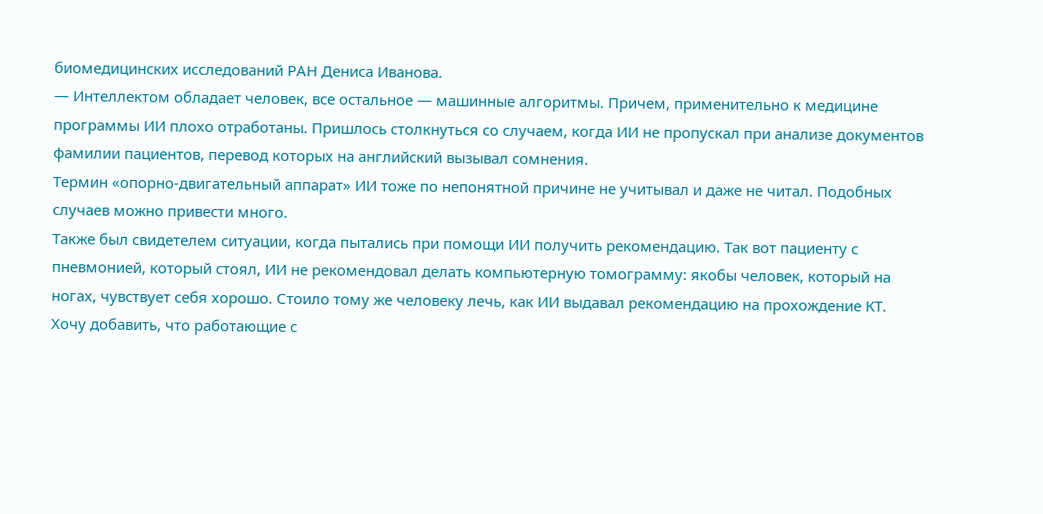биомедицинских исследований РАН Дениса Иванова.
— Интеллектом обладает человек, все остальное — машинные алгоритмы. Причем, применительно к медицине программы ИИ плохо отработаны. Пришлось столкнуться со случаем, когда ИИ не пропускал при анализе документов фамилии пациентов, перевод которых на английский вызывал сомнения.
Термин «опорно-двигательный аппарат» ИИ тоже по непонятной причине не учитывал и даже не читал. Подобных случаев можно привести много.
Также был свидетелем ситуации, когда пытались при помощи ИИ получить рекомендацию. Так вот пациенту с пневмонией, который стоял, ИИ не рекомендовал делать компьютерную томограмму: якобы человек, который на ногах, чувствует себя хорошо. Стоило тому же человеку лечь, как ИИ выдавал рекомендацию на прохождение КТ.
Хочу добавить, что работающие с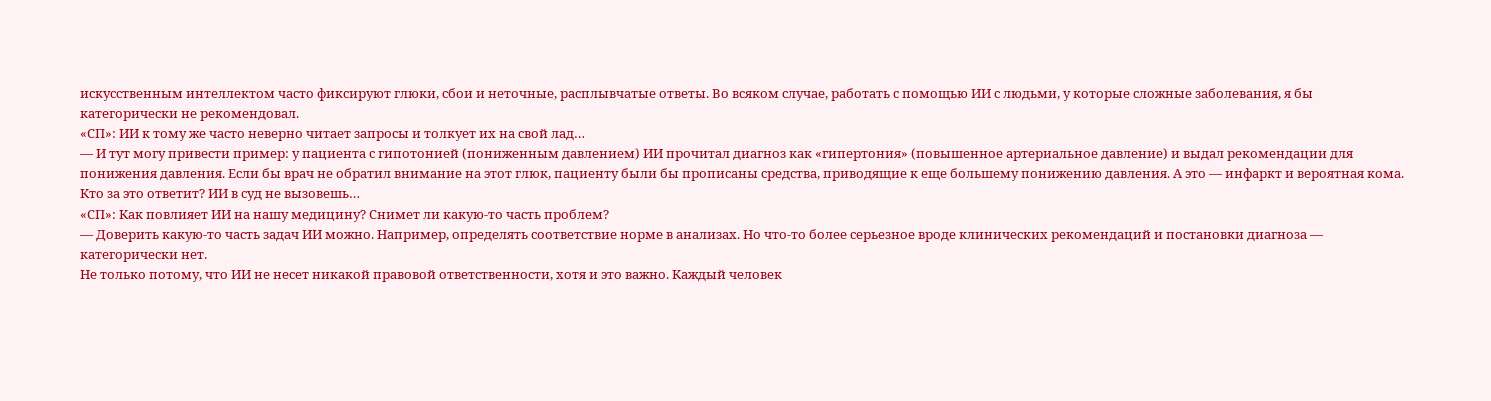искусственным интеллектом часто фиксируют глюки, сбои и неточные, расплывчатые ответы. Во всяком случае, работать с помощью ИИ с людьми, у которые сложные заболевания, я бы категорически не рекомендовал.
«СП»: ИИ к тому же часто неверно читает запросы и толкует их на свой лад…
— И тут могу привести пример: у пациента с гипотонией (пониженным давлением) ИИ прочитал диагноз как «гипертония» (повышенное артериальное давление) и выдал рекомендации для понижения давления. Если бы врач не обратил внимание на этот глюк, пациенту были бы прописаны средства, приводящие к еще большему понижению давления. А это — инфаркт и вероятная кома. Кто за это ответит? ИИ в суд не вызовешь…
«СП»: Как повлияет ИИ на нашу медицину? Снимет ли какую-то часть проблем?
— Доверить какую-то часть задач ИИ можно. Например, определять соответствие норме в анализах. Но что-то более серьезное вроде клинических рекомендаций и постановки диагноза — категорически нет.
Не только потому, что ИИ не несет никакой правовой ответственности, хотя и это важно. Каждый человек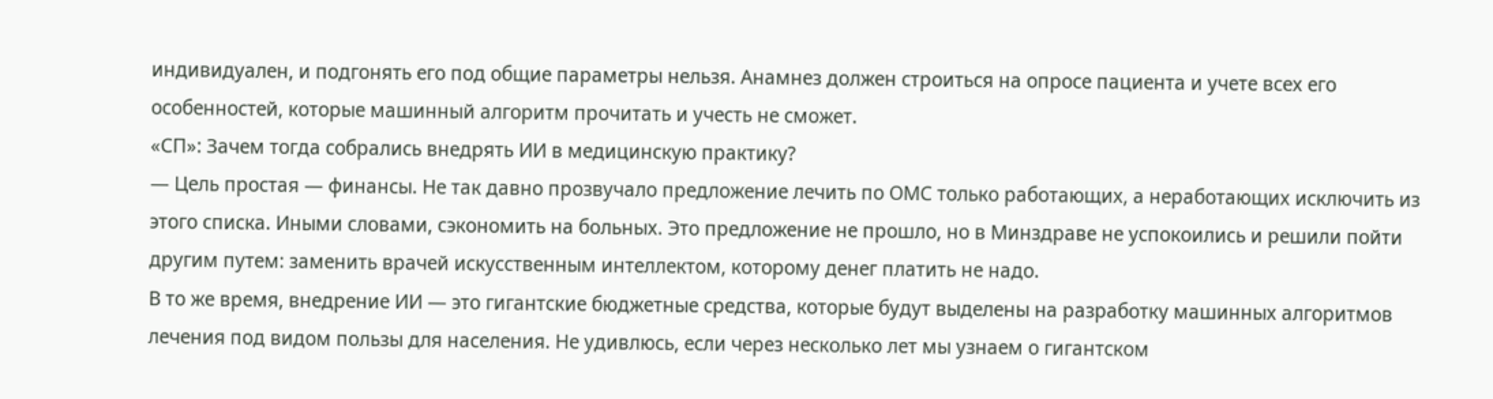индивидуален, и подгонять его под общие параметры нельзя. Анамнез должен строиться на опросе пациента и учете всех его особенностей, которые машинный алгоритм прочитать и учесть не сможет.
«СП»: Зачем тогда собрались внедрять ИИ в медицинскую практику?
— Цель простая — финансы. Не так давно прозвучало предложение лечить по ОМС только работающих, а неработающих исключить из этого списка. Иными словами, сэкономить на больных. Это предложение не прошло, но в Минздраве не успокоились и решили пойти другим путем: заменить врачей искусственным интеллектом, которому денег платить не надо.
В то же время, внедрение ИИ — это гигантские бюджетные средства, которые будут выделены на разработку машинных алгоритмов лечения под видом пользы для населения. Не удивлюсь, если через несколько лет мы узнаем о гигантском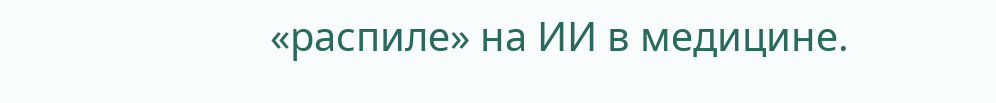«распиле» на ИИ в медицине.